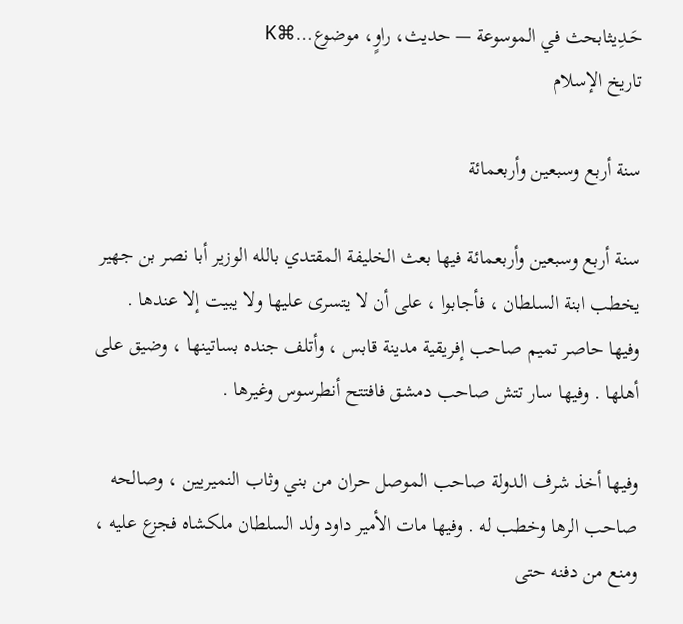حَـدِيثابحث في الموسوعة — حديث، راوٍ، موضوع…⌘K
تاريخ الإسلام

سنة أربع وسبعين وأربعمائة

سنة أربع وسبعين وأربعمائة فيها بعث الخليفة المقتدي بالله الوزير أبا نصر بن جهير يخطب ابنة السلطان ، فأجابوا ، على أن لا يتسرى عليها ولا يبيت إلا عندها . وفيها حاصر تميم صاحب إفريقية مدينة قابس ، وأتلف جنده بساتينها ، وضيق على أهلها . وفيها سار تتش صاحب دمشق فافتتح أنطرسوس وغيرها .

وفيها أخذ شرف الدولة صاحب الموصل حران من بني وثاب النميريين ، وصالحه صاحب الرها وخطب له . وفيها مات الأمير داود ولد السلطان ملكشاه فجزع عليه ، ومنع من دفنه حتى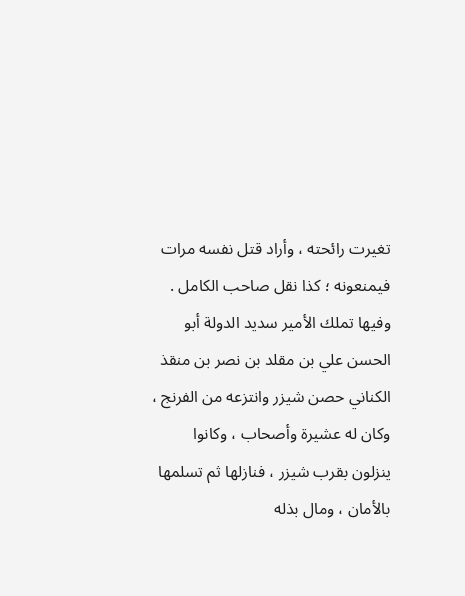تغيرت رائحته ، وأراد قتل نفسه مرات فيمنعونه ؛ كذا نقل صاحب الكامل . وفيها تملك الأمير سديد الدولة أبو الحسن علي بن مقلد بن نصر بن منقذ الكناني حصن شيزر وانتزعه من الفرنج ، وكان له عشيرة وأصحاب ، وكانوا ينزلون بقرب شيزر ، فنازلها ثم تسلمها بالأمان ، ومال بذله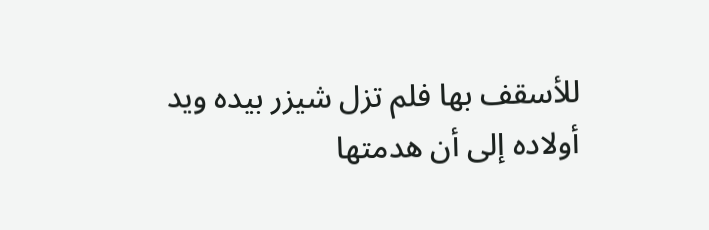للأسقف بها فلم تزل شيزر بيده ويد أولاده إلى أن هدمتها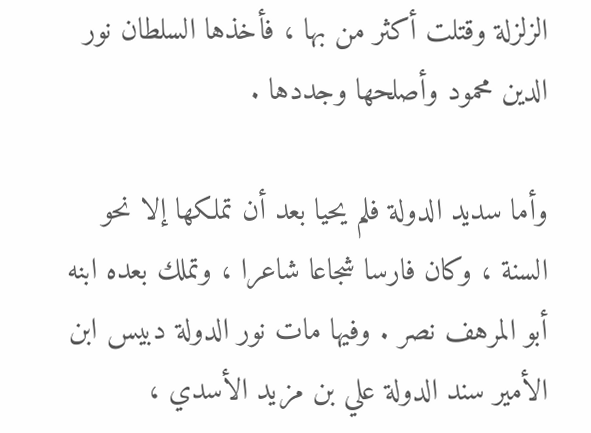الزلزلة وقتلت أكثر من بها ، فأخذها السلطان نور الدين محمود وأصلحها وجددها .

وأما سديد الدولة فلم يحيا بعد أن تملكها إلا نحو السنة ، وكان فارسا شجاعا شاعرا ، وتملك بعده ابنه أبو المرهف نصر . وفيها مات نور الدولة دبيس ابن الأمير سند الدولة علي بن مزيد الأسدي ،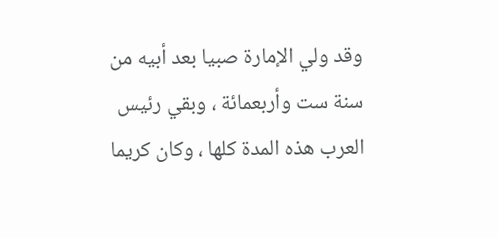وقد ولي الإمارة صبيا بعد أبيه من سنة ست وأربعمائة ، وبقي رئيس العرب هذه المدة كلها ، وكان كريما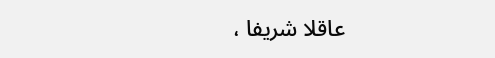عاقلا شريفا ،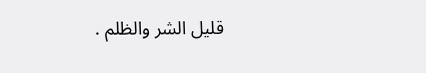قليل الشر والظلم .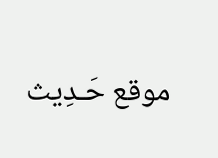موقع حَـدِيث